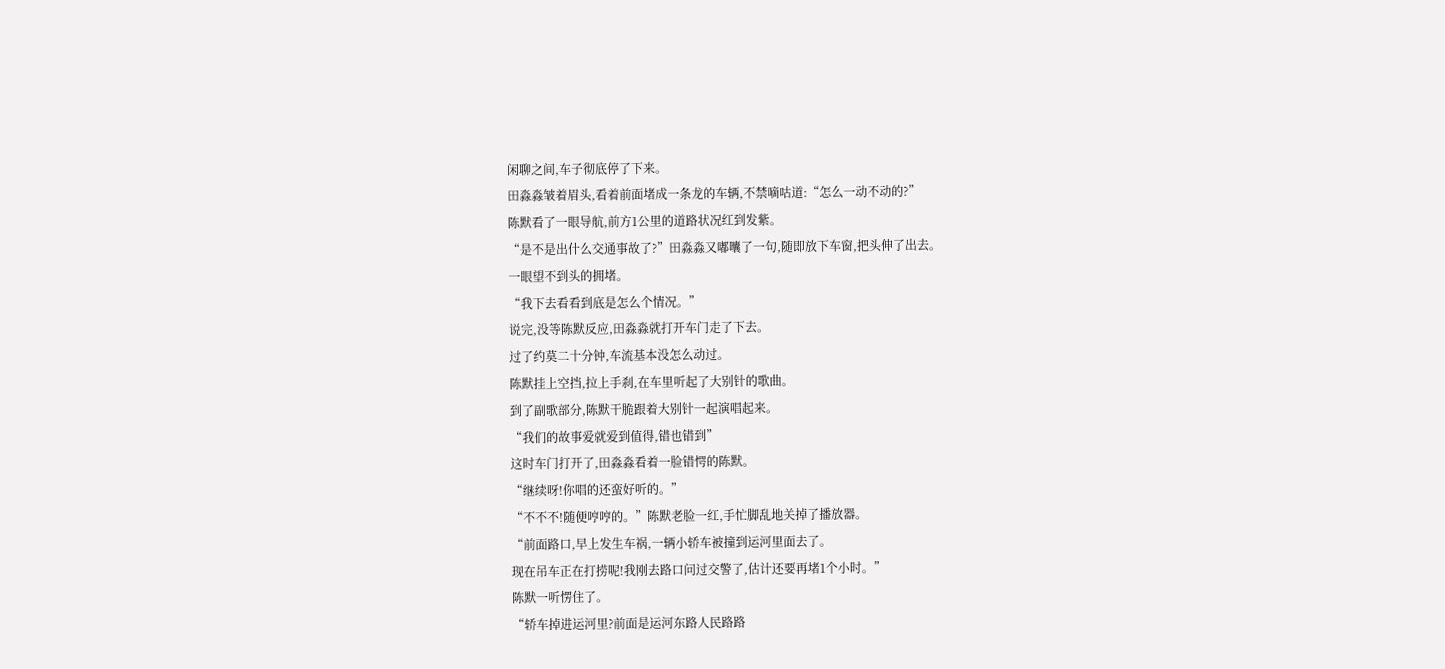闲聊之间,车子彻底停了下来。
田淼淼皱着眉头,看着前面堵成一条龙的车辆,不禁嘀咕道:“怎么一动不动的?”
陈默看了一眼导航,前方1公里的道路状况红到发紫。
“是不是出什么交通事故了?”田淼淼又嘟囔了一句,随即放下车窗,把头伸了出去。
一眼望不到头的拥堵。
“我下去看看到底是怎么个情况。”
说完,没等陈默反应,田淼淼就打开车门走了下去。
过了约莫二十分钟,车流基本没怎么动过。
陈默挂上空挡,拉上手刹,在车里听起了大别针的歌曲。
到了副歌部分,陈默干脆跟着大别针一起演唱起来。
“我们的故事爱就爱到值得,错也错到”
这时车门打开了,田淼淼看着一脸错愕的陈默。
“继续呀!你唱的还蛮好听的。”
“不不不!随便哼哼的。”陈默老脸一红,手忙脚乱地关掉了播放器。
“前面路口,早上发生车祸,一辆小轿车被撞到运河里面去了。
现在吊车正在打捞呢!我刚去路口问过交警了,估计还要再堵1个小时。”
陈默一听愣住了。
“轿车掉进运河里?前面是运河东路人民路路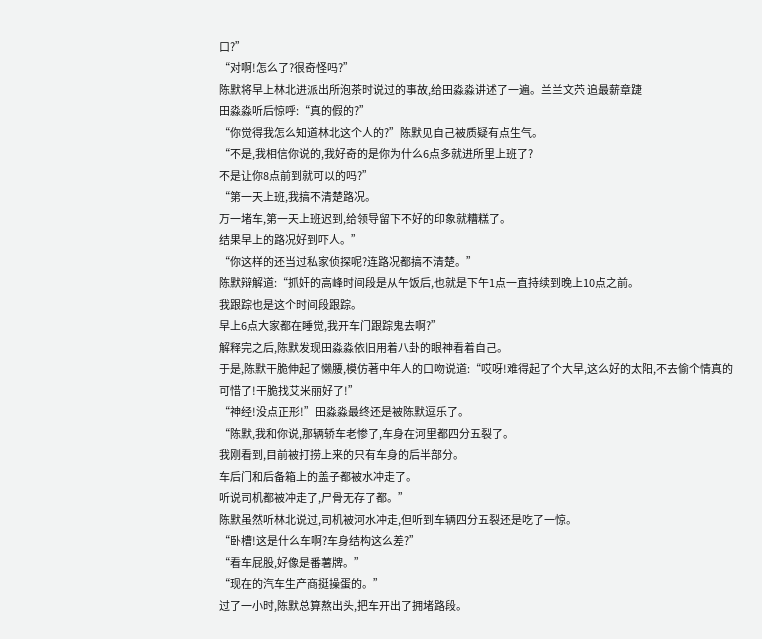口?”
“对啊!怎么了?很奇怪吗?”
陈默将早上林北进派出所泡茶时说过的事故,给田淼淼讲述了一遍。兰兰文茓 追最薪章踕
田淼淼听后惊呼:“真的假的?”
“你觉得我怎么知道林北这个人的?”陈默见自己被质疑有点生气。
“不是,我相信你说的,我好奇的是你为什么6点多就进所里上班了?
不是让你8点前到就可以的吗?”
“第一天上班,我搞不清楚路况。
万一堵车,第一天上班迟到,给领导留下不好的印象就糟糕了。
结果早上的路况好到吓人。”
“你这样的还当过私家侦探呢?连路况都搞不清楚。”
陈默辩解道:“抓奸的高峰时间段是从午饭后,也就是下午1点一直持续到晚上10点之前。
我跟踪也是这个时间段跟踪。
早上6点大家都在睡觉,我开车门跟踪鬼去啊?”
解释完之后,陈默发现田淼淼依旧用着八卦的眼神看着自己。
于是,陈默干脆伸起了懒腰,模仿著中年人的口吻说道:“哎呀!难得起了个大早,这么好的太阳,不去偷个情真的可惜了!干脆找艾米丽好了!”
“神经!没点正形!”田淼淼最终还是被陈默逗乐了。
“陈默,我和你说,那辆轿车老惨了,车身在河里都四分五裂了。
我刚看到,目前被打捞上来的只有车身的后半部分。
车后门和后备箱上的盖子都被水冲走了。
听说司机都被冲走了,尸骨无存了都。”
陈默虽然听林北说过,司机被河水冲走,但听到车辆四分五裂还是吃了一惊。
“卧槽!这是什么车啊?车身结构这么差?”
“看车屁股,好像是番薯牌。”
“现在的汽车生产商挺操蛋的。”
过了一小时,陈默总算熬出头,把车开出了拥堵路段。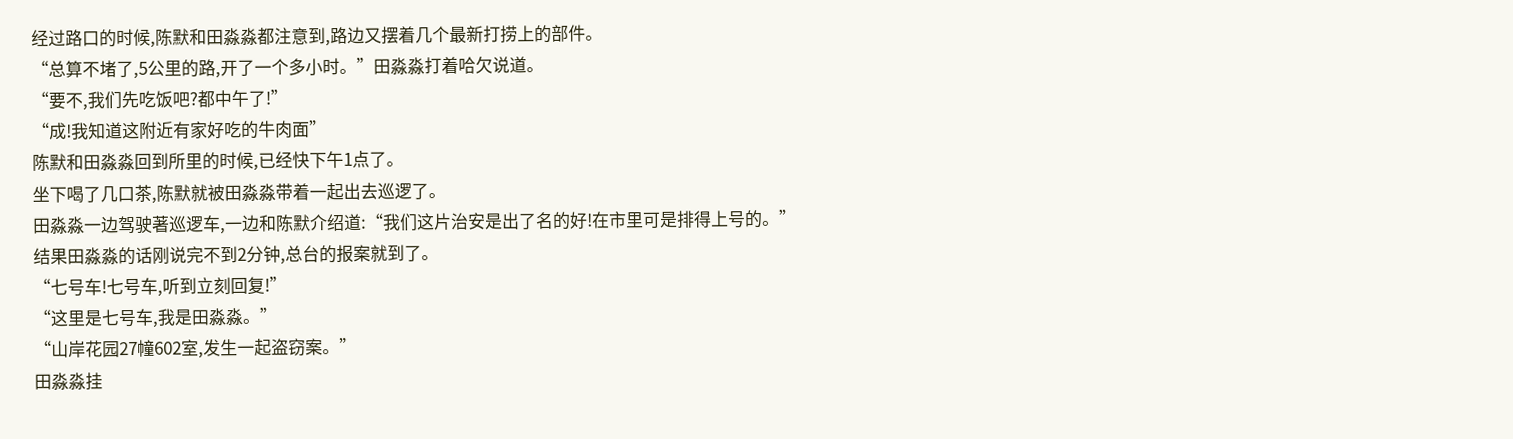经过路口的时候,陈默和田淼淼都注意到,路边又摆着几个最新打捞上的部件。
“总算不堵了,5公里的路,开了一个多小时。”田淼淼打着哈欠说道。
“要不,我们先吃饭吧?都中午了!”
“成!我知道这附近有家好吃的牛肉面”
陈默和田淼淼回到所里的时候,已经快下午1点了。
坐下喝了几口茶,陈默就被田淼淼带着一起出去巡逻了。
田淼淼一边驾驶著巡逻车,一边和陈默介绍道:“我们这片治安是出了名的好!在市里可是排得上号的。”
结果田淼淼的话刚说完不到2分钟,总台的报案就到了。
“七号车!七号车,听到立刻回复!”
“这里是七号车,我是田淼淼。”
“山岸花园27幢602室,发生一起盗窃案。”
田淼淼挂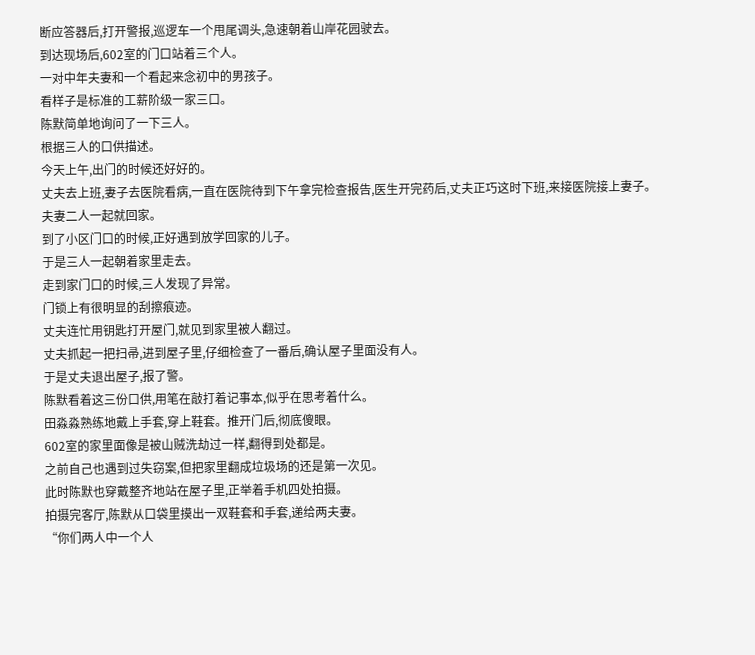断应答器后,打开警报,巡逻车一个甩尾调头,急速朝着山岸花园驶去。
到达现场后,602室的门口站着三个人。
一对中年夫妻和一个看起来念初中的男孩子。
看样子是标准的工薪阶级一家三口。
陈默简单地询问了一下三人。
根据三人的口供描述。
今天上午,出门的时候还好好的。
丈夫去上班,妻子去医院看病,一直在医院待到下午拿完检查报告,医生开完药后,丈夫正巧这时下班,来接医院接上妻子。
夫妻二人一起就回家。
到了小区门口的时候,正好遇到放学回家的儿子。
于是三人一起朝着家里走去。
走到家门口的时候,三人发现了异常。
门锁上有很明显的刮擦痕迹。
丈夫连忙用钥匙打开屋门,就见到家里被人翻过。
丈夫抓起一把扫帚,进到屋子里,仔细检查了一番后,确认屋子里面没有人。
于是丈夫退出屋子,报了警。
陈默看着这三份口供,用笔在敲打着记事本,似乎在思考着什么。
田淼淼熟练地戴上手套,穿上鞋套。推开门后,彻底傻眼。
602室的家里面像是被山贼洗劫过一样,翻得到处都是。
之前自己也遇到过失窃案,但把家里翻成垃圾场的还是第一次见。
此时陈默也穿戴整齐地站在屋子里,正举着手机四处拍摄。
拍摄完客厅,陈默从口袋里摸出一双鞋套和手套,递给两夫妻。
“你们两人中一个人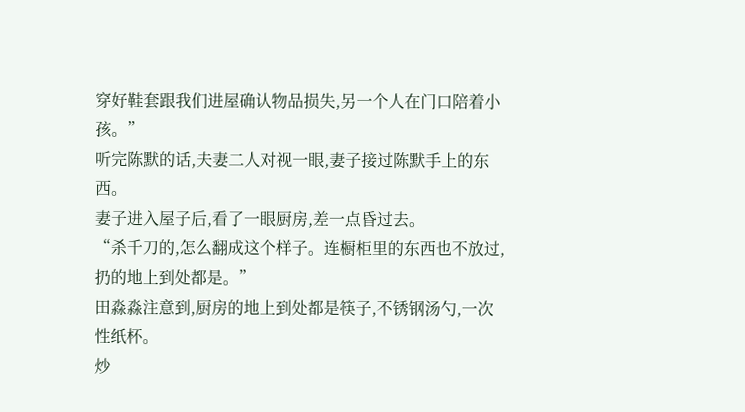穿好鞋套跟我们进屋确认物品损失,另一个人在门口陪着小孩。”
听完陈默的话,夫妻二人对视一眼,妻子接过陈默手上的东西。
妻子进入屋子后,看了一眼厨房,差一点昏过去。
“杀千刀的,怎么翻成这个样子。连橱柜里的东西也不放过,扔的地上到处都是。”
田淼淼注意到,厨房的地上到处都是筷子,不锈钢汤勺,一次性纸杯。
炒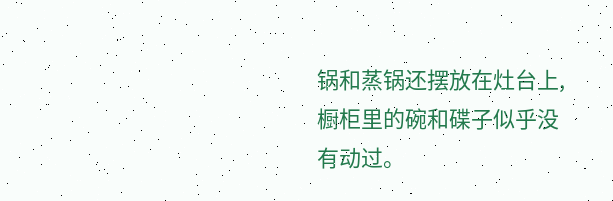锅和蒸锅还摆放在灶台上,橱柜里的碗和碟子似乎没有动过。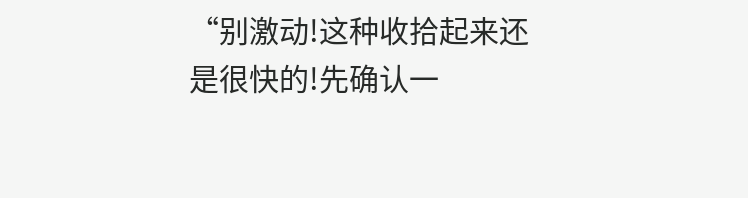“别激动!这种收拾起来还是很快的!先确认一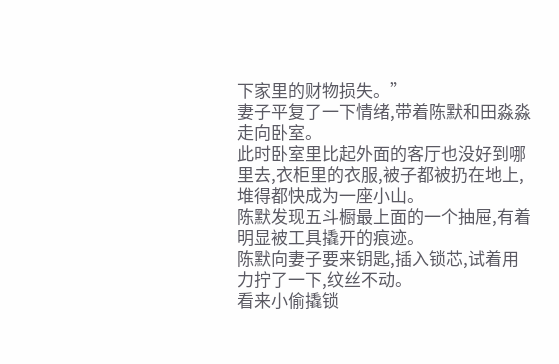下家里的财物损失。”
妻子平复了一下情绪,带着陈默和田淼淼走向卧室。
此时卧室里比起外面的客厅也没好到哪里去,衣柜里的衣服,被子都被扔在地上,堆得都快成为一座小山。
陈默发现五斗橱最上面的一个抽屉,有着明显被工具撬开的痕迹。
陈默向妻子要来钥匙,插入锁芯,试着用力拧了一下,纹丝不动。
看来小偷撬锁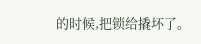的时候,把锁给撬坏了。